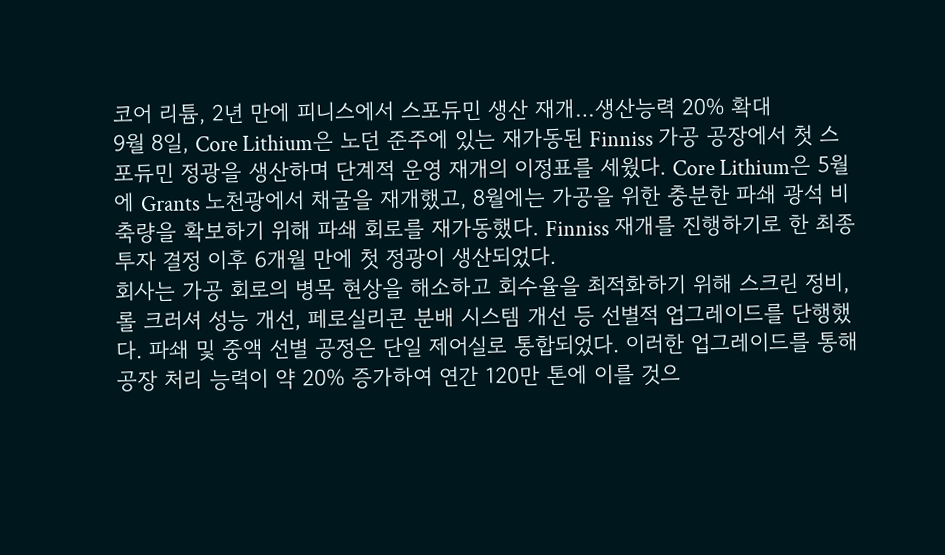코어 리튬, 2년 만에 피니스에서 스포듀민 생산 재개…생산능력 20% 확대
9월 8일, Core Lithium은 노던 준주에 있는 재가동된 Finniss 가공 공장에서 첫 스포듀민 정광을 생산하며 단계적 운영 재개의 이정표를 세웠다. Core Lithium은 5월에 Grants 노천광에서 채굴을 재개했고, 8월에는 가공을 위한 충분한 파쇄 광석 비축량을 확보하기 위해 파쇄 회로를 재가동했다. Finniss 재개를 진행하기로 한 최종 투자 결정 이후 6개월 만에 첫 정광이 생산되었다.
회사는 가공 회로의 병목 현상을 해소하고 회수율을 최적화하기 위해 스크린 정비, 롤 크러셔 성능 개선, 페로실리콘 분배 시스템 개선 등 선별적 업그레이드를 단행했다. 파쇄 및 중액 선별 공정은 단일 제어실로 통합되었다. 이러한 업그레이드를 통해 공장 처리 능력이 약 20% 증가하여 연간 120만 톤에 이를 것으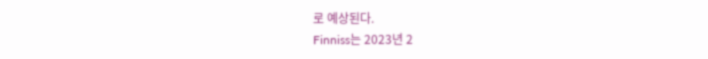로 예상된다.
Finniss는 2023년 2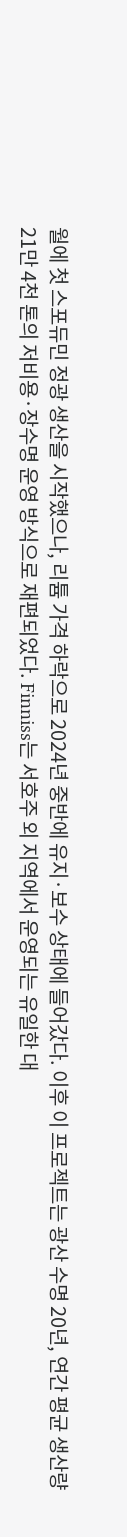월에 첫 스포듀민 정광 생산을 시작했으나, 리튬 가격 하락으로 2024년 중반에 유지·보수 상태에 들어갔다. 이후 이 프로젝트는 광산 수명 20년, 연간 평균 생산량 21만 4천 톤의 저비용·장수명 운영 방식으로 재편되었다. Finniss는 서호주 외 지역에서 운영되는 유일한 대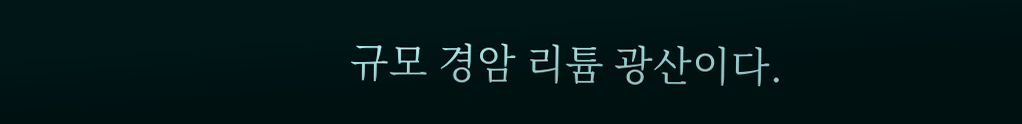규모 경암 리튬 광산이다.